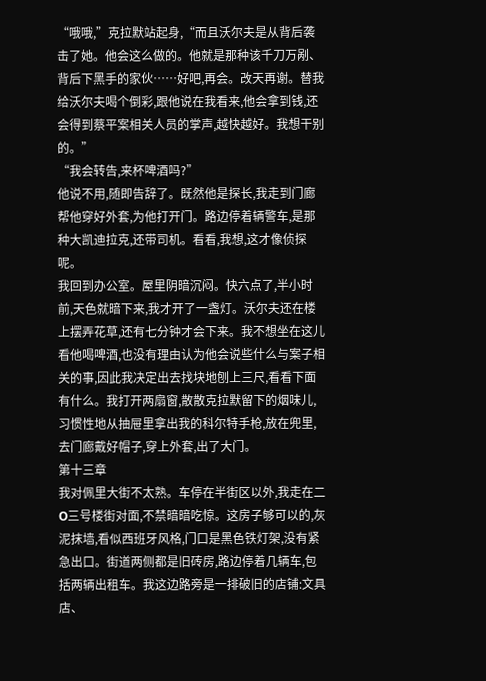“哦哦,”克拉默站起身,“而且沃尔夫是从背后袭击了她。他会这么做的。他就是那种该千刀万剐、背后下黑手的家伙……好吧,再会。改天再谢。替我给沃尔夫喝个倒彩,跟他说在我看来,他会拿到钱,还会得到蔡平案相关人员的掌声,越快越好。我想干别的。”
“我会转告,来杯啤酒吗?”
他说不用,随即告辞了。既然他是探长,我走到门廊帮他穿好外套,为他打开门。路边停着辆警车,是那种大凯迪拉克,还带司机。看看,我想,这才像侦探呢。
我回到办公室。屋里阴暗沉闷。快六点了,半小时前,天色就暗下来,我才开了一盏灯。沃尔夫还在楼上摆弄花草,还有七分钟才会下来。我不想坐在这儿看他喝啤酒,也没有理由认为他会说些什么与案子相关的事,因此我决定出去找块地刨上三尺,看看下面有什么。我打开两扇窗,散散克拉默留下的烟味儿,习惯性地从抽屉里拿出我的科尔特手枪,放在兜里,去门廊戴好帽子,穿上外套,出了大门。
第十三章
我对佩里大街不太熟。车停在半街区以外,我走在二O三号楼街对面,不禁暗暗吃惊。这房子够可以的,灰泥抹墙,看似西班牙风格,门口是黑色铁灯架,没有紧急出口。街道两侧都是旧砖房,路边停着几辆车,包括两辆出租车。我这边路旁是一排破旧的店铺:文具店、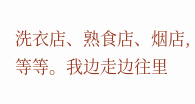洗衣店、熟食店、烟店,等等。我边走边往里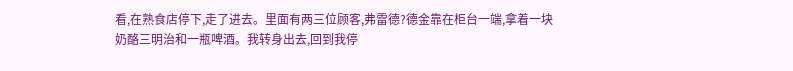看,在熟食店停下,走了进去。里面有两三位顾客,弗雷德?德金靠在柜台一端,拿着一块奶酪三明治和一瓶啤酒。我转身出去,回到我停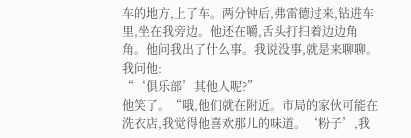车的地方,上了车。两分钟后,弗雷德过来,钻进车里,坐在我旁边。他还在嚼,舌头打扫着边边角角。他问我出了什么事。我说没事,就是来聊聊。我问他:
“‘俱乐部’其他人呢?”
他笑了。“哦,他们就在附近。市局的家伙可能在洗衣店,我觉得他喜欢那儿的味道。‘粉子’,我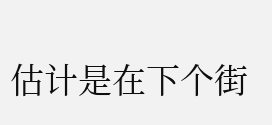估计是在下个街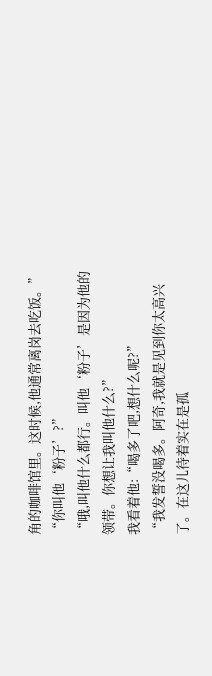角的咖啡馆里。这时候,他通常离岗去吃饭。”
“你叫他‘粉子’?”
“哦,叫他什么都行。叫他‘粉子’是因为他的领带。你想让我叫他什么?”
我看着他:“喝多了吧,想什么呢?”
“我发誓没喝多。阿奇,我就是见到你太高兴了。在这儿待着实在是孤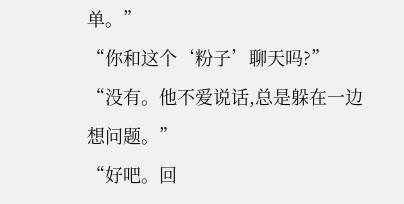单。”
“你和这个‘粉子’聊天吗?”
“没有。他不爱说话,总是躲在一边想问题。”
“好吧。回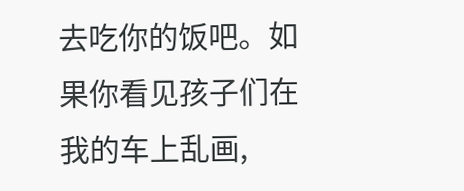去吃你的饭吧。如果你看见孩子们在我的车上乱画,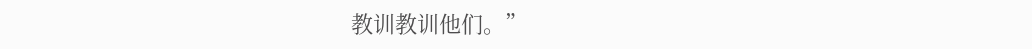教训教训他们。”